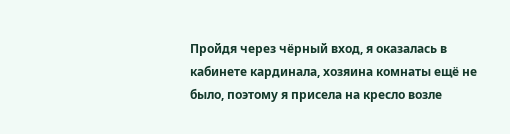Пройдя через чёрный вход, я оказалась в кабинете кардинала, хозяина комнаты ещё не было, поэтому я присела на кресло возле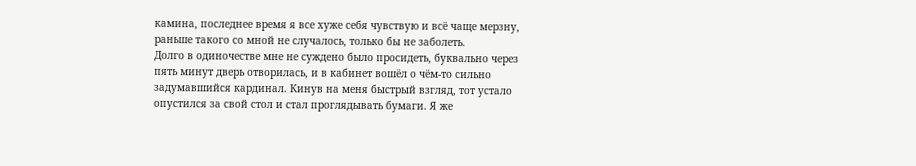камина, последнее время я все хуже себя чувствую и всё чаще мерзну, раньше такого со мной не случалось, только бы не заболеть.
Долго в одиночестве мне не суждено было просидеть, буквально через пять минут дверь отворилась, и в кабинет вошёл о чём-то сильно задумавшийся кардинал. Кинув на меня быстрый взгляд, тот устало опустился за свой стол и стал проглядывать бумаги. Я же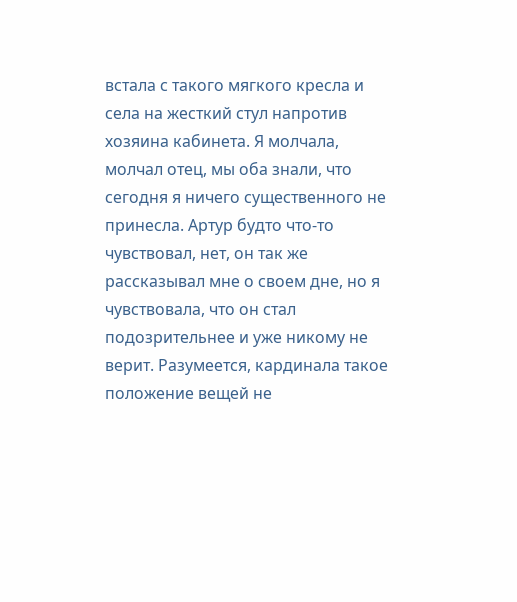встала с такого мягкого кресла и села на жесткий стул напротив хозяина кабинета. Я молчала, молчал отец, мы оба знали, что сегодня я ничего существенного не принесла. Артур будто что-то чувствовал, нет, он так же рассказывал мне о своем дне, но я чувствовала, что он стал подозрительнее и уже никому не верит. Разумеется, кардинала такое положение вещей не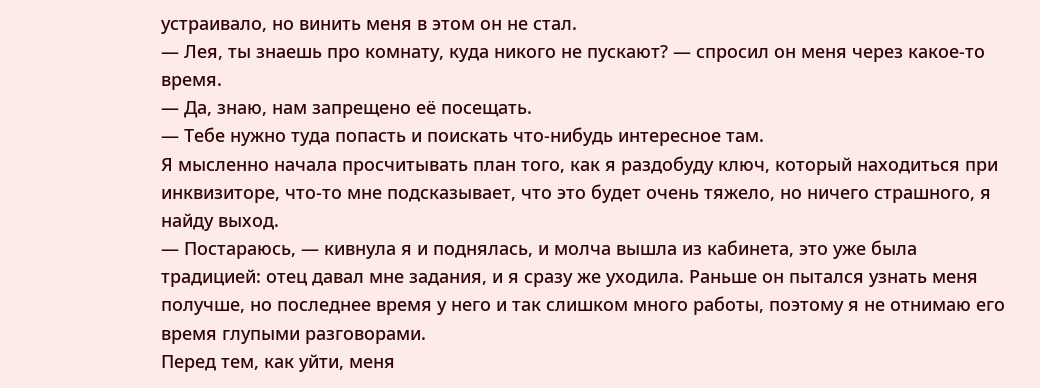устраивало, но винить меня в этом он не стал.
— Лея, ты знаешь про комнату, куда никого не пускают? — спросил он меня через какое-то время.
— Да, знаю, нам запрещено её посещать.
— Тебе нужно туда попасть и поискать что-нибудь интересное там.
Я мысленно начала просчитывать план того, как я раздобуду ключ, который находиться при инквизиторе, что-то мне подсказывает, что это будет очень тяжело, но ничего страшного, я найду выход.
— Постараюсь, — кивнула я и поднялась, и молча вышла из кабинета, это уже была традицией: отец давал мне задания, и я сразу же уходила. Раньше он пытался узнать меня получше, но последнее время у него и так слишком много работы, поэтому я не отнимаю его время глупыми разговорами.
Перед тем, как уйти, меня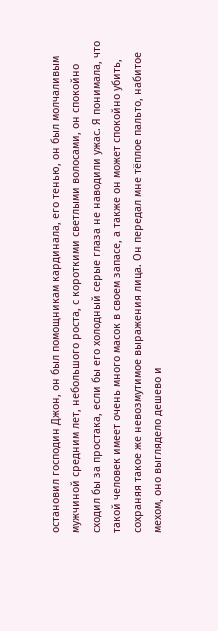остановил господин Джон, он был помощникам кардинала, его тенью, он был молчаливым мужчиной средним лет, небольшого роста, с короткими светлыми волосами, он спокойно сходил бы за простака, если бы его холодный серые глаза не наводили ужас. Я понимала, что такой человек имеет очень много масок в своем запасе, а также он может спокойно убить, сохраняя такое же невозмутимое выражения лица. Он передал мне тёплое пальто, набитое мехом, оно выглядело дешево и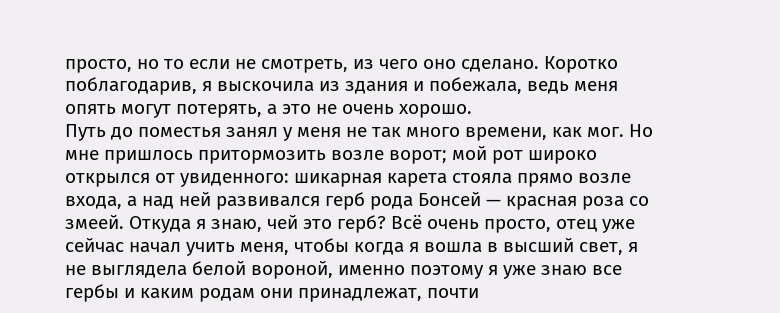просто, но то если не смотреть, из чего оно сделано. Коротко поблагодарив, я выскочила из здания и побежала, ведь меня опять могут потерять, а это не очень хорошо.
Путь до поместья занял у меня не так много времени, как мог. Но мне пришлось притормозить возле ворот; мой рот широко открылся от увиденного: шикарная карета стояла прямо возле входа, а над ней развивался герб рода Бонсей — красная роза со змеей. Откуда я знаю, чей это герб? Всё очень просто, отец уже сейчас начал учить меня, чтобы когда я вошла в высший свет, я не выглядела белой вороной, именно поэтому я уже знаю все гербы и каким родам они принадлежат, почти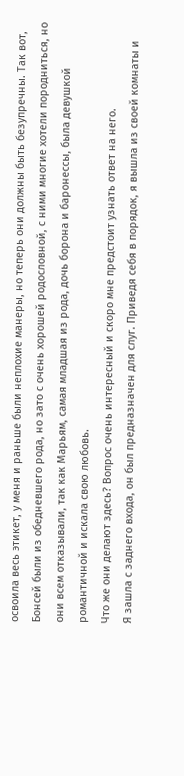освоила весь этикет, у меня и раньше были неплохие манеры, но теперь они должны быть безупречны. Так вот, Бонсей были из обедневшего рода, но зато с очень хорошей родословной, с ними многие хотели породниться, но они всем отказывали, так как Марьям, самая младшая из рода, дочь борона и баронессы, была девушкой романтичной и искала свою любовь.
Что же они делают здесь? Вопрос очень интересный и скоро мне предстоит узнать ответ на него.
Я зашла с заднего входа, он был предназначен для слуг. Приведя себя в порядок, я вышла из своей комнаты и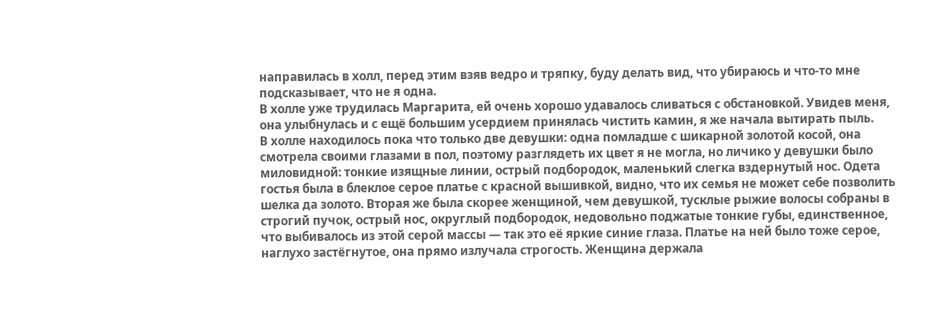направилась в холл, перед этим взяв ведро и тряпку, буду делать вид, что убираюсь и что-то мне подсказывает, что не я одна.
В холле уже трудилась Маргарита, ей очень хорошо удавалось сливаться с обстановкой. Увидев меня, она улыбнулась и с ещё большим усердием принялась чистить камин, я же начала вытирать пыль.
В холле находилось пока что только две девушки: одна помладше с шикарной золотой косой, она смотрела своими глазами в пол, поэтому разглядеть их цвет я не могла, но личико у девушки было миловидной: тонкие изящные линии, острый подбородок, маленький слегка вздернутый нос. Одета гостья была в блеклое серое платье с красной вышивкой, видно, что их семья не может себе позволить шелка да золото. Вторая же была скорее женщиной, чем девушкой, тусклые рыжие волосы собраны в строгий пучок, острый нос, округлый подбородок, недовольно поджатые тонкие губы, единственное, что выбивалось из этой серой массы — так это её яркие синие глаза. Платье на ней было тоже серое, наглухо застёгнутое, она прямо излучала строгость. Женщина держала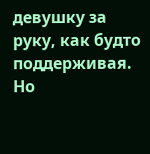девушку за руку, как будто поддерживая. Но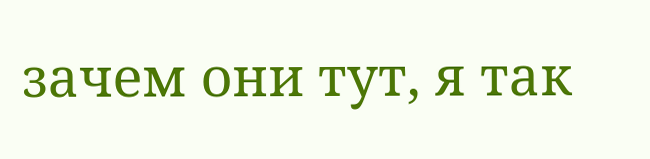зачем они тут, я так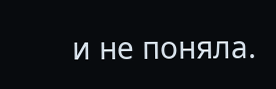и не поняла.